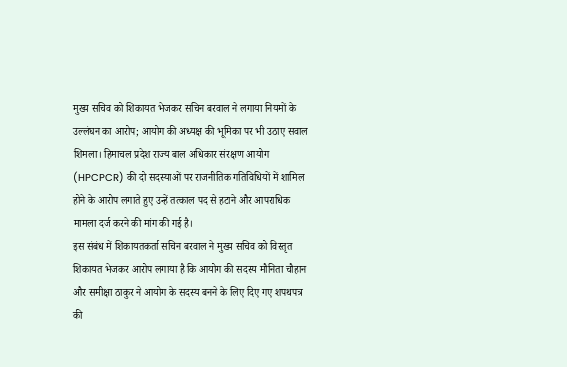मुख्य सचिव को शिकायत भेजकर सचिन बरवाल ने लगाया नियमों के उल्लंघन का आरोप; आयोग की अध्यक्ष की भूमिका पर भी उठाए सवाल
शिमला। हिमाचल प्रदेश राज्य बाल अधिकार संरक्षण आयोग (HPCPCR) की दो सदस्याओं पर राजनीतिक गतिविधियों में शामिल होने के आरोप लगाते हुए उन्हें तत्काल पद से हटाने और आपराधिक मामला दर्ज करने की मांग की गई है।
इस संबंध में शिकायतकर्ता सचिन बरवाल ने मुख्य सचिव को विस्तृत शिकायत भेजकर आरोप लगाया है कि आयोग की सदस्य मौनिता चौहान और समीक्षा ठाकुर ने आयोग के सदस्य बनने के लिए दिए गए शपथपत्र की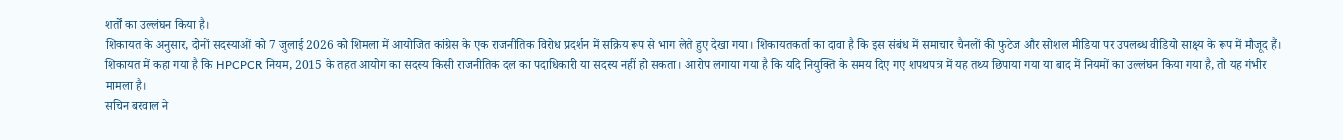शर्तों का उल्लंघन किया है।
शिकायत के अनुसार, दोनों सदस्याओं को 7 जुलाई 2026 को शिमला में आयोजित कांग्रेस के एक राजनीतिक विरोध प्रदर्शन में सक्रिय रूप से भाग लेते हुए देखा गया। शिकायतकर्ता का दावा है कि इस संबंध में समाचार चैनलों की फुटेज और सोशल मीडिया पर उपलब्ध वीडियो साक्ष्य के रूप में मौजूद हैं।
शिकायत में कहा गया है कि HPCPCR नियम, 2015 के तहत आयोग का सदस्य किसी राजनीतिक दल का पदाधिकारी या सदस्य नहीं हो सकता। आरोप लगाया गया है कि यदि नियुक्ति के समय दिए गए शपथपत्र में यह तथ्य छिपाया गया या बाद में नियमों का उल्लंघन किया गया है, तो यह गंभीर मामला है।
सचिन बरवाल ने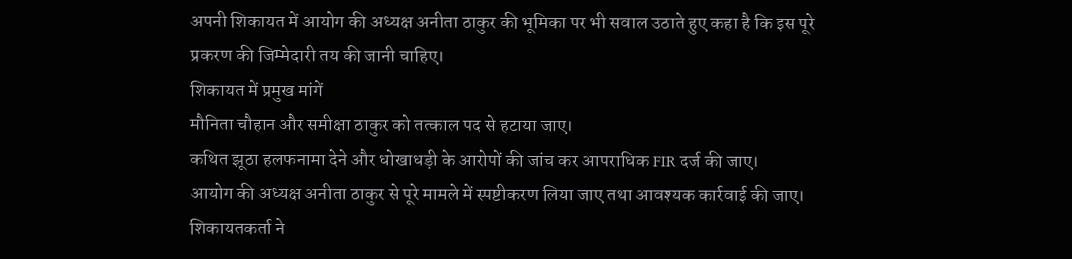अपनी शिकायत में आयोग की अध्यक्ष अनीता ठाकुर की भूमिका पर भी सवाल उठाते हुए कहा है कि इस पूरे प्रकरण की जिम्मेदारी तय की जानी चाहिए।
शिकायत में प्रमुख मांगें
मौनिता चौहान और समीक्षा ठाकुर को तत्काल पद से हटाया जाए।
कथित झूठा हलफनामा देने और धोखाधड़ी के आरोपों की जांच कर आपराधिक FIR दर्ज की जाए।
आयोग की अध्यक्ष अनीता ठाकुर से पूरे मामले में स्पष्टीकरण लिया जाए तथा आवश्यक कार्रवाई की जाए।
शिकायतकर्ता ने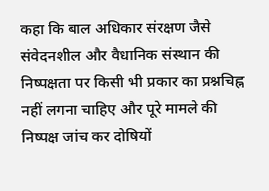कहा कि बाल अधिकार संरक्षण जैसे संवेदनशील और वैधानिक संस्थान की निष्पक्षता पर किसी भी प्रकार का प्रश्नचिह्न नहीं लगना चाहिए और पूरे मामले की निष्पक्ष जांच कर दोषियों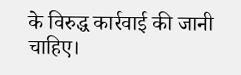के विरुद्ध कार्रवाई की जानी चाहिए।